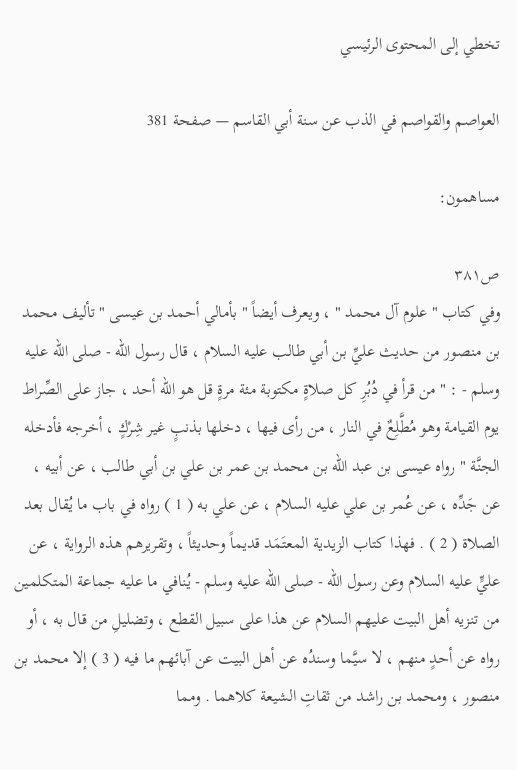تخطي إلى المحتوى الرئيسي

العواصم والقواصم في الذب عن سنة أبي القاسم — صفحة 381

مساهمون:

ص٣٨١
وفي كتاب " علوم آل محمد " ، ويعرف أيضاً " بأمالي أحمد بن عيسى " تأليف محمد بن منصور من حديث عليِّ بن أبي طالب عليه السلام ، قال رسول الله - صلى الله عليه وسلم - : " من قرأ في دُبُرِ كل صلاةٍ مكتوبة مئة مرةٍ قل هو الله أحد ، جاز على الصِّراط يوم القيامة وهو مُطَّلِعٌ في النار ، من رأى فيها ، دخلها بذنبٍ غير شِرْكٍ ، أخرجه فأدخله الجنَّة " رواه عيسى بن عبد الله بن محمد بن عمر بن علي بن أبي طالب ، عن أبيه ، عن جَدِّه ، عن عُمر بن علي عليه السلام ، عن علي به ( 1 ) رواه في باب ما يُقال بعد الصلاة ( 2 ) . فهذا كتاب الزيدية المعتَمَد قديماً وحديثاً ، وتقريرهم هذه الرواية ، عن عليٍّ عليه السلام وعن رسول الله - صلى الله عليه وسلم - يُنافي ما عليه جماعة المتكلمين من تنزيه أهل البيت عليهم السلام عن هذا على سبيل القطع ، وتضليلِ من قال به ، أو رواه عن أحدٍ منهم ، لا سيَّما وسندُه عن أهل البيت عن آبائهم ما فيه ( 3 ) إلا محمد بن منصور ، ومحمد بن راشد من ثقاتِ الشيعة كلاهما . ومما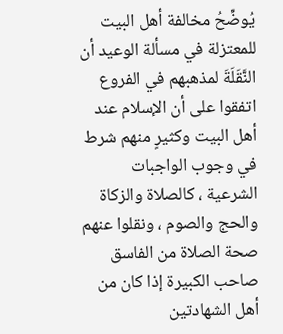يُوضِّحُ مخالفة أهل البيت للمعتزلة في مسألة الوعيد أن النَّقَلَةَ لمذهبهم في الفروع اتفقوا على أن الإسلام عند أهل البيت وكثيرٍ منهم شرط في وجوب الواجبات الشرعية ، كالصلاة والزكاة والحج والصوم ، ونقلوا عنهم صحة الصلاة من الفاسق صاحب الكبيرة إذا كان من أهل الشهادتين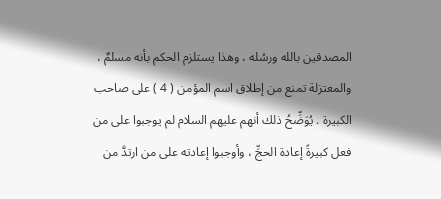المصدقين بالله ورسُله ، وهذا يستلزم الحكم بأنه مسلمٌ ، والمعتزلة تمنع من إطلاق اسم المؤمن ( 4 ) على صاحب الكبيرة . يُوَضِّحُ ذلك أنهم عليهم السلام لم يوجبوا على من فعل كبيرةً إعادة الحجِّ ، وأوجبوا إعادته على من ارتدَّ من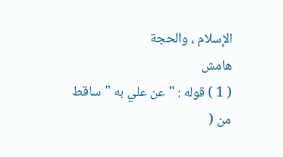الإسلام ، والحجة
هامش
( 1 ) قوله : " عن علي به " ساقط من (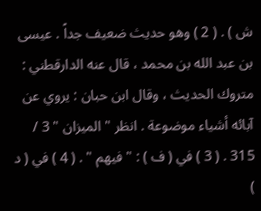ش ) . ( 2 ) وهو حديث ضعيف جداً . عيسى بن عبد الله بن محمد ، قال عنه الدارقطني : متروك الحديث ، وقال ابن حبان : يروي عن آبائه أشياء موضوعة . انظر " الميزان " 3 / 315 . ( 3 ) في ( ف ) : " فيهم " . ( 4 ) في ( د )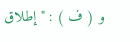و ( ف ) : " إطلاق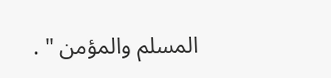المسلم والمؤمن " .